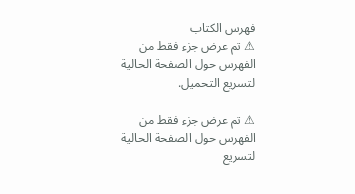فهرس الكتاب
⚠ تم عرض جزء فقط من الفهرس حول الصفحة الحالية لتسريع التحميل.

⚠ تم عرض جزء فقط من الفهرس حول الصفحة الحالية لتسريع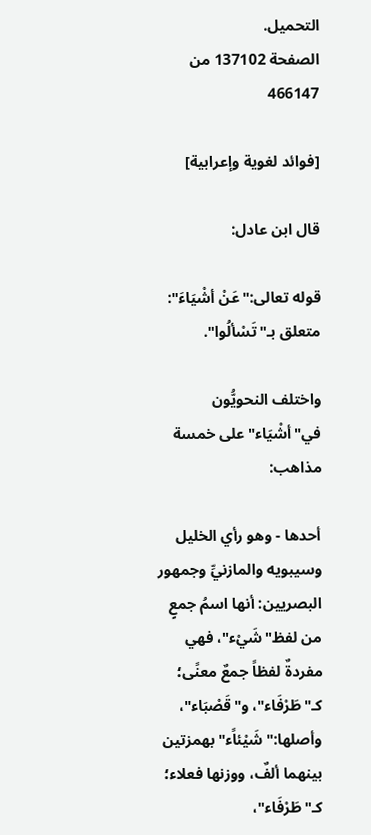التحميل.
الصفحة 137102 من 466147

[فوائد لغوية وإعرابية]

قال ابن عادل:

قوله تعالى:"عَنْ أشْيَاءَ": متعلق بـ"تَسْألُوا".

واختلف النحويُّون في"أشْيَاء"على خمسة مذاهب:

أحدها - وهو رأي الخليل وسيبويه والمازنيِّ وجمهور البصريين: أنها اسمُ جمعٍ من لفظ"شَيْء"، فهي مفردةٌ لفظاً جمعٌ معنًى؛ كـ"طَرْفَاء"، و"قَصْبَاء"، وأصلها:"شَيْئاًء"بهمزتين بينهما ألفٌ، ووزنها فعلاء؛ كـ"طَرْفَاء"،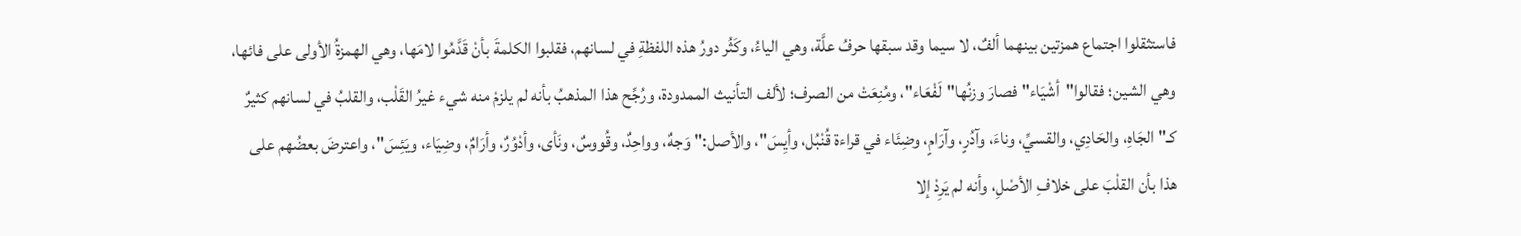فاستثقلوا اجتماع همزتين بينهما ألفٌ، لا سيما وقد سبقها حرفُ علَّة، وهي الياءُ، وكَثُر دورُ هذه اللفظةِ في لسانهم، فقلبوا الكلمةَ بأنْ قَدَّمُوا لامَها، وهي الهمزةُ الأولى على فائها، وهي الشين؛ فقالوا"أشْيَاء"فصارَ وزنُها"لَفْعَاء"، ومُنِعَتْ من الصرف؛ لألف التأنيث الممدودة، ورُجِّح هذا المذهبُ بأنه لم يلزمْ منه شيء غيرُ القَلْب، والقلبُ في لسانهم كثيرٌ كـ"الجَاهِ، والحَادِي، والقسيِّ، وناءَ، وآدُرٍ، وآرَامٍ، وضِئَاء في قراءة قُنْبُل، وأيِسَ"، والأصل:"وَجهٌ، وواحِدٌ، وقُووسٌ، ونَأى، وأدْوُرٌ، وأرَامٌ، وضِيَاء، ويَئِسَ"، واعترضَ بعضُهم على هذا بأن القلْبَ على خلافِ الأصْلِ، وأنه لم يَرِدْ إلا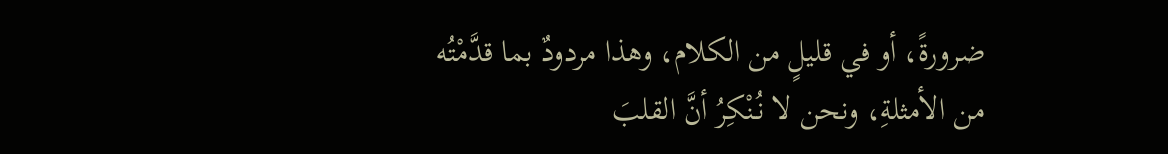ضرورةً، أو في قليلٍ من الكلام، وهذا مردودٌ بما قدَّمْتُه من الأمثلةِ، ونحن لا نُنْكِرُ أنَّ القلبَ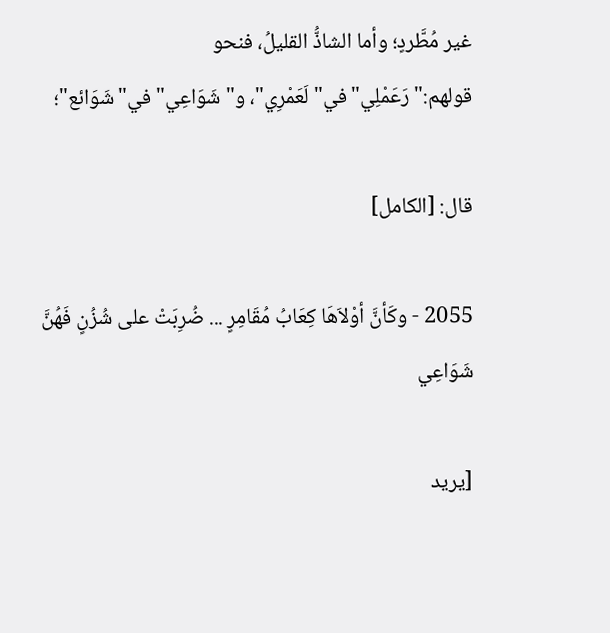غير مُطَّردٍ؛ وأما الشاذُّ القليلُ، فنحو قولهم:"رَعَمْلِي"في"لَعَمْرِي"، و"شَوَاعِي"في"شَوَائع"؛

قال: [الكامل]

2055 - وكَأنَّ أوْلاَهَا كِعَابُ مُقَامِرٍ ... ضُرِبَتْ على شُزُنٍ فَهُنَّ شَوَاعِي

[يريد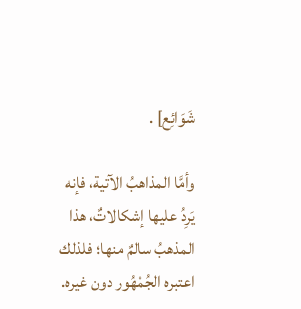شَوَائِع] .

وأمَّا المذاهبُ الآتية، فإنه يَرِدُ عليها إشكالاتٌ، هذا المذهبُ سالمٌ منها؛ فلذلك اعتبره الجُمْهُور دون غيره.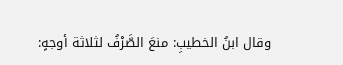وقال ابنُ الخطيبِ: منعَ الصَّرْفُ لثلاثة أوجهٍ: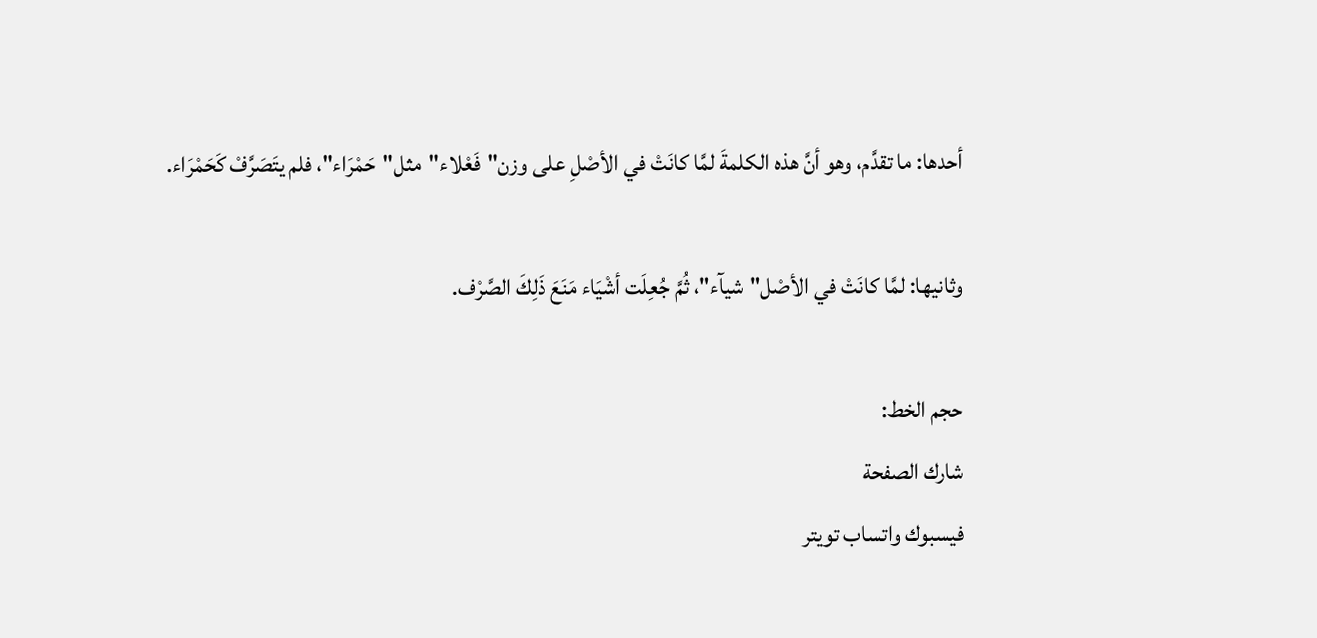أحدها: ما تقدَّم، وهو أنَّ هذه الكلمةَ لمَّا كانَتْ في الأصْلِ على وزن"فَعْلاء"مثل"حَمْرَاء"، فلم يتَصَرَّفْ كَحَمْرَاء.

وثانيها: لمَّا كانَتْ في الأصْل"شيآء"، ثُمَّ جُعِلَت أشْيَاء مَنَعَ ذَلِكَ الصَّرْف.

حجم الخط:
شارك الصفحة
فيسبوك واتساب تويتر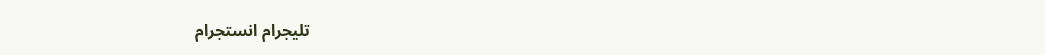تليجرام انستجرام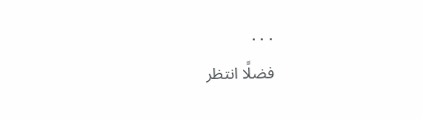. . .
فضلًا انتظر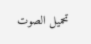تحميل الصوت